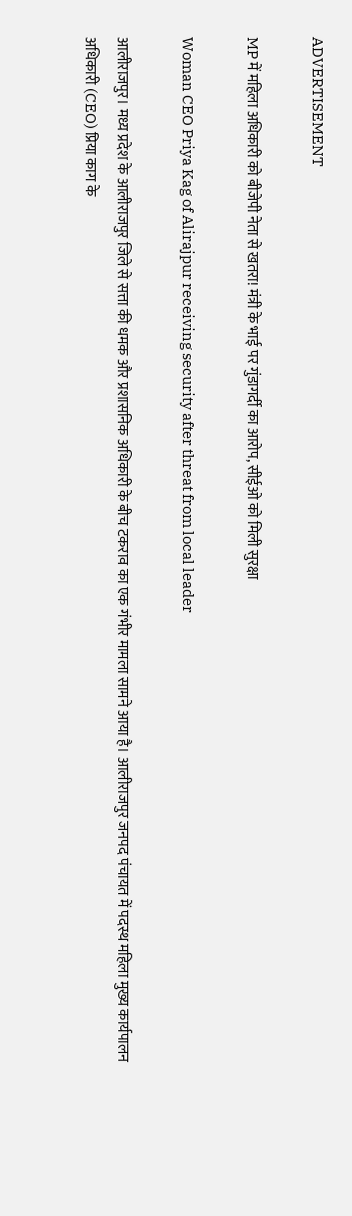ADVERTISEMENT

MP में महिला अधिकारी को बीजेपी नेता से खतरा! मंत्री के भाई पर गुंडागर्दी का आरोप, सीईओ को मिली सुरक्षा

Woman CEO Priya Kag of Alirajpur receiving security after threat from local leader

आलीराजपुर। मध्य प्रदेश के आलीराजपुर जिले से सत्ता की धमक और प्रशासनिक अधिकारी के बीच टकराव का एक गंभीर मामला सामने आया है। आलीराजपुर जनपद पंचायत में पदस्थ महिला मुख्य कार्यपालन अधिकारी (CEO) प्रिया काग के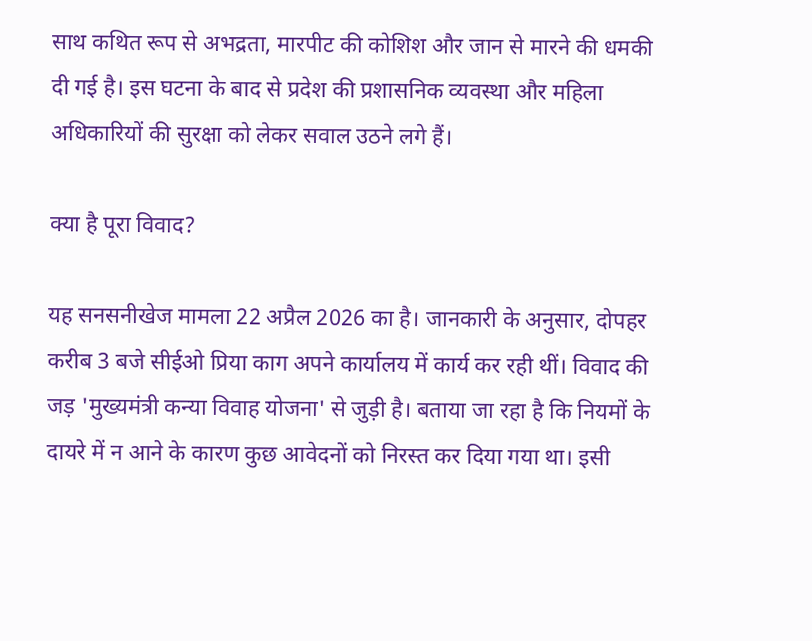साथ कथित रूप से अभद्रता, मारपीट की कोशिश और जान से मारने की धमकी दी गई है। इस घटना के बाद से प्रदेश की प्रशासनिक व्यवस्था और महिला अधिकारियों की सुरक्षा को लेकर सवाल उठने लगे हैं।

क्या है पूरा विवाद?

यह सनसनीखेज मामला 22 अप्रैल 2026 का है। जानकारी के अनुसार, दोपहर करीब 3 बजे सीईओ प्रिया काग अपने कार्यालय में कार्य कर रही थीं। विवाद की जड़ 'मुख्यमंत्री कन्या विवाह योजना' से जुड़ी है। बताया जा रहा है कि नियमों के दायरे में न आने के कारण कुछ आवेदनों को निरस्त कर दिया गया था। इसी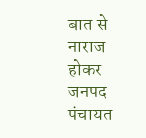बात से नाराज होकर जनपद पंचायत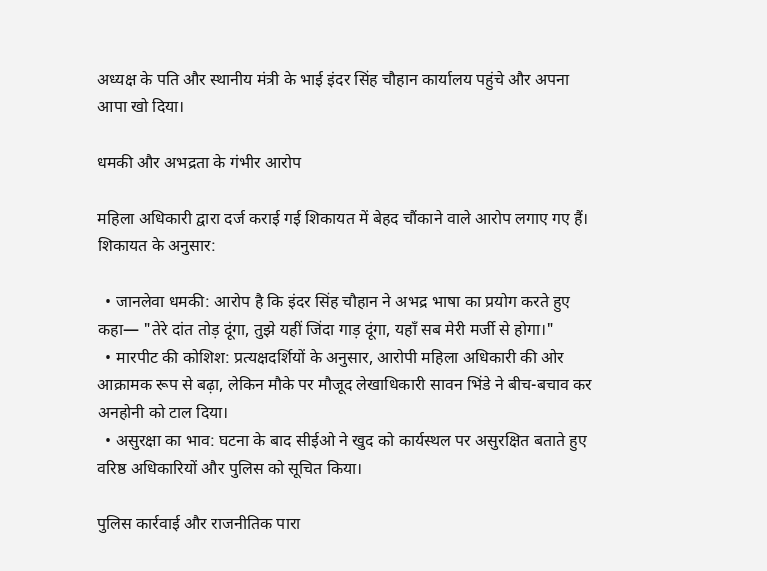अध्यक्ष के पति और स्थानीय मंत्री के भाई इंदर सिंह चौहान कार्यालय पहुंचे और अपना आपा खो दिया।

धमकी और अभद्रता के गंभीर आरोप

महिला अधिकारी द्वारा दर्ज कराई गई शिकायत में बेहद चौंकाने वाले आरोप लगाए गए हैं। शिकायत के अनुसार:

  • जानलेवा धमकी: आरोप है कि इंदर सिंह चौहान ने अभद्र भाषा का प्रयोग करते हुए कहा— "तेरे दांत तोड़ दूंगा, तुझे यहीं जिंदा गाड़ दूंगा, यहाँ सब मेरी मर्जी से होगा।"
  • मारपीट की कोशिश: प्रत्यक्षदर्शियों के अनुसार, आरोपी महिला अधिकारी की ओर आक्रामक रूप से बढ़ा, लेकिन मौके पर मौजूद लेखाधिकारी सावन भिंडे ने बीच-बचाव कर अनहोनी को टाल दिया।
  • असुरक्षा का भाव: घटना के बाद सीईओ ने खुद को कार्यस्थल पर असुरक्षित बताते हुए वरिष्ठ अधिकारियों और पुलिस को सूचित किया।

पुलिस कार्रवाई और राजनीतिक पारा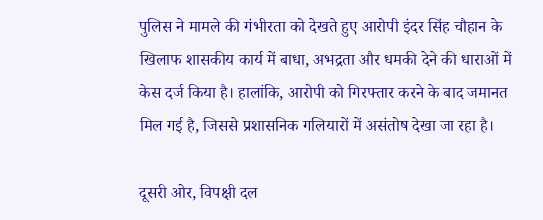पुलिस ने मामले की गंभीरता को देखते हुए आरोपी इंदर सिंह चौहान के खिलाफ शासकीय कार्य में बाधा, अभद्रता और धमकी देने की धाराओं में केस दर्ज किया है। हालांकि, आरोपी को गिरफ्तार करने के बाद जमानत मिल गई है, जिससे प्रशासनिक गलियारों में असंतोष देखा जा रहा है।

दूसरी ओर, विपक्षी दल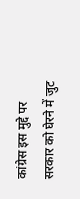कांग्रेस इस मुद्दे पर सरकार को घेरने में जुट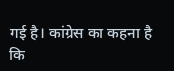गई है। कांग्रेस का कहना है कि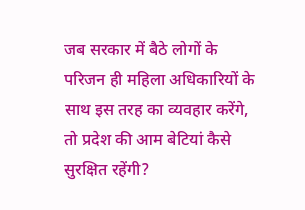जब सरकार में बैठे लोगों के परिजन ही महिला अधिकारियों के साथ इस तरह का व्यवहार करेंगे, तो प्रदेश की आम बेटियां कैसे सुरक्षित रहेंगी?